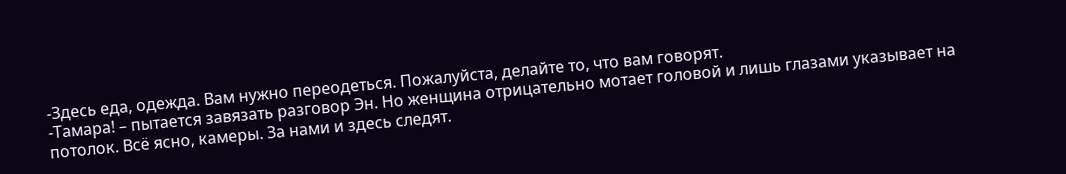-Здесь еда, одежда. Вам нужно переодеться. Пожалуйста, делайте то, что вам говорят.
-Тамара! – пытается завязать разговор Эн. Но женщина отрицательно мотает головой и лишь глазами указывает на потолок. Всё ясно, камеры. За нами и здесь следят.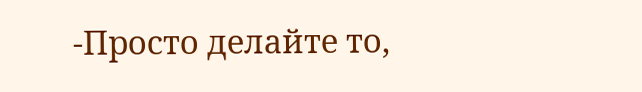-Просто делайте то,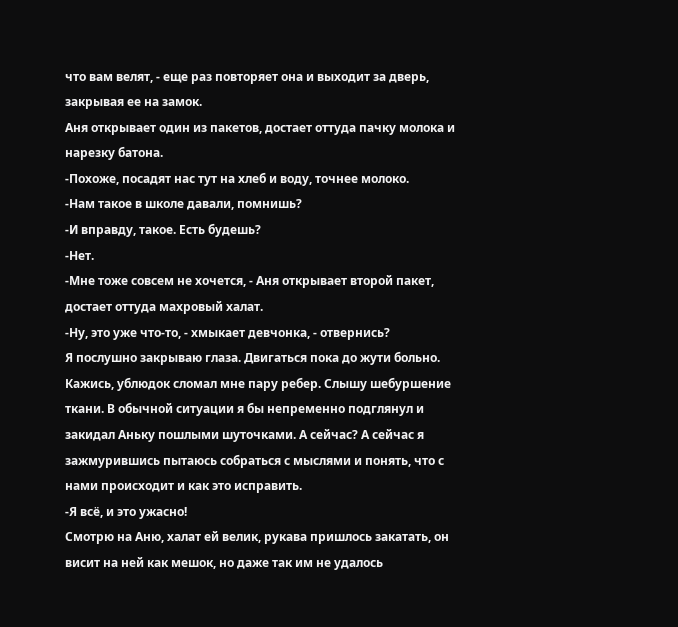что вам велят, - еще раз повторяет она и выходит за дверь, закрывая ее на замок.
Аня открывает один из пакетов, достает оттуда пачку молока и нарезку батона.
-Похоже, посадят нас тут на хлеб и воду, точнее молоко.
-Нам такое в школе давали, помнишь?
-И вправду, такое. Есть будешь?
-Нет.
-Мне тоже совсем не хочется, - Аня открывает второй пакет, достает оттуда махровый халат.
-Ну, это уже что-то, - хмыкает девчонка, - отвернись?
Я послушно закрываю глаза. Двигаться пока до жути больно. Кажись, ублюдок сломал мне пару ребер. Слышу шебуршение ткани. В обычной ситуации я бы непременно подглянул и закидал Аньку пошлыми шуточками. А сейчас? А сейчас я зажмурившись пытаюсь собраться с мыслями и понять, что с нами происходит и как это исправить.
-Я всё, и это ужасно!
Смотрю на Аню, халат ей велик, рукава пришлось закатать, он висит на ней как мешок, но даже так им не удалось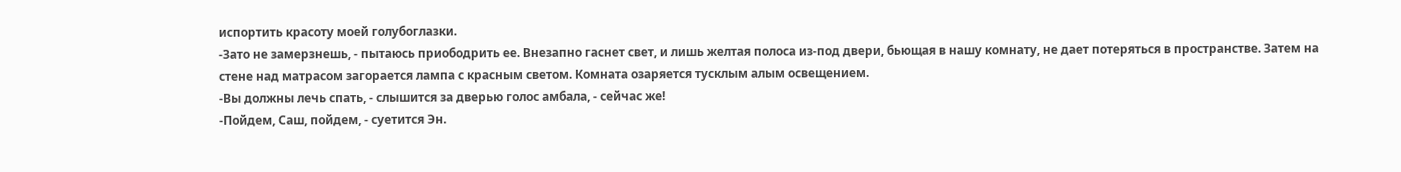испортить красоту моей голубоглазки.
-Зато не замерзнешь, - пытаюсь приободрить ее. Внезапно гаснет свет, и лишь желтая полоса из-под двери, бьющая в нашу комнату, не дает потеряться в пространстве. Затем на стене над матрасом загорается лампа с красным светом. Комната озаряется тусклым алым освещением.
-Вы должны лечь спать, - слышится за дверью голос амбала, - сейчас же!
-Пойдем, Саш, пойдем, - суетится Эн.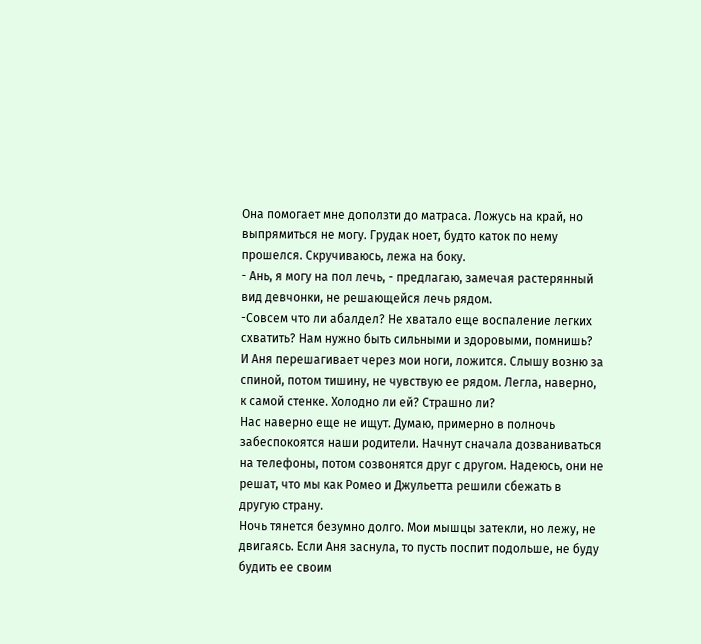Она помогает мне доползти до матраса. Ложусь на край, но выпрямиться не могу. Грудак ноет, будто каток по нему прошелся. Скручиваюсь, лежа на боку.
- Ань, я могу на пол лечь, - предлагаю, замечая растерянный вид девчонки, не решающейся лечь рядом.
-Совсем что ли абалдел? Не хватало еще воспаление легких схватить? Нам нужно быть сильными и здоровыми, помнишь?
И Аня перешагивает через мои ноги, ложится. Слышу возню за спиной, потом тишину, не чувствую ее рядом. Легла, наверно, к самой стенке. Холодно ли ей? Страшно ли?
Нас наверно еще не ищут. Думаю, примерно в полночь забеспокоятся наши родители. Начнут сначала дозваниваться на телефоны, потом созвонятся друг с другом. Надеюсь, они не решат, что мы как Ромео и Джульетта решили сбежать в другую страну.
Ночь тянется безумно долго. Мои мышцы затекли, но лежу, не двигаясь. Если Аня заснула, то пусть поспит подольше, не буду будить ее своим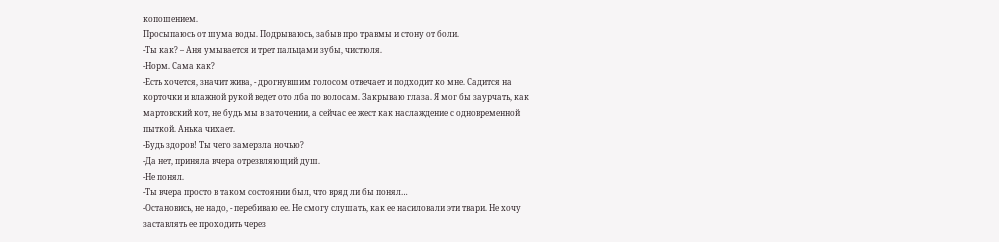копошением.
Просыпаюсь от шума воды. Подрываюсь, забыв про травмы и стону от боли.
-Ты как? – Аня умывается и трет пальцами зубы, чистюля.
-Норм. Сама как?
-Есть хочется, значит жива, - дрогнувшим голосом отвечает и подходит ко мне. Садится на корточки и влажной рукой ведет ото лба по волосам. Закрываю глаза. Я мог бы заурчать, как мартовский кот, не будь мы в заточении, а сейчас ее жест как наслаждение с одновременной пыткой. Анька чихает.
-Будь здоров! Ты чего замерзла ночью?
-Да нет, приняла вчера отрезвляющий душ.
-Не понял.
-Ты вчера просто в таком состоянии был, что вряд ли бы понял…
-Остановись, не надо, - перебиваю ее. Не смогу слушать, как ее насиловали эти твари. Не хочу заставлять ее проходить через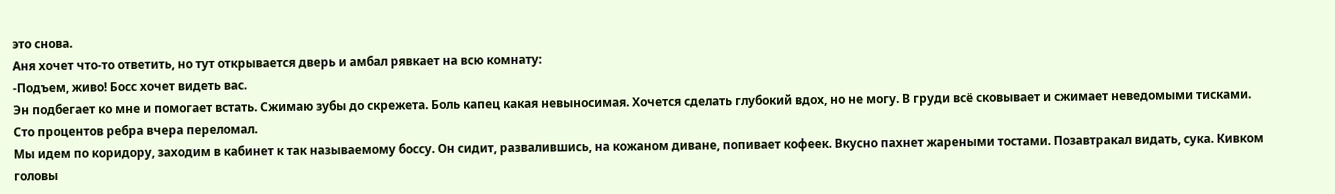это снова.
Аня хочет что-то ответить, но тут открывается дверь и амбал рявкает на всю комнату:
-Подъем, живо! Босс хочет видеть вас.
Эн подбегает ко мне и помогает встать. Сжимаю зубы до скрежета. Боль капец какая невыносимая. Хочется сделать глубокий вдох, но не могу. В груди всё сковывает и сжимает неведомыми тисками. Сто процентов ребра вчера переломал.
Мы идем по коридору, заходим в кабинет к так называемому боссу. Он сидит, развалившись, на кожаном диване, попивает кофеек. Вкусно пахнет жареными тостами. Позавтракал видать, сука. Кивком головы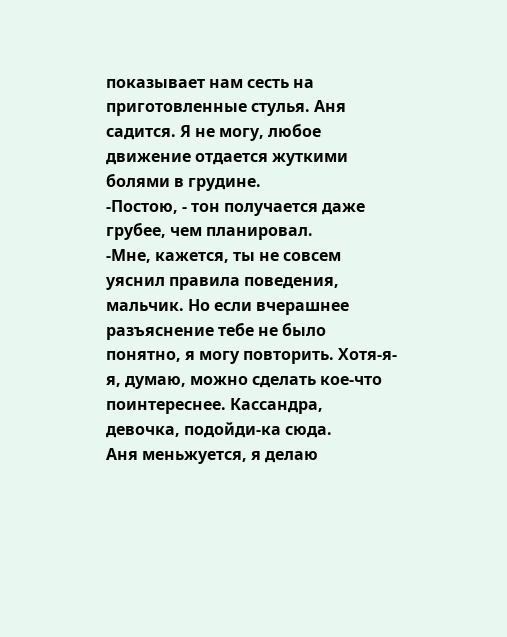показывает нам сесть на приготовленные стулья. Аня садится. Я не могу, любое движение отдается жуткими болями в грудине.
-Постою, - тон получается даже грубее, чем планировал.
-Мне, кажется, ты не совсем уяснил правила поведения, мальчик. Но если вчерашнее разъяснение тебе не было понятно, я могу повторить. Хотя-я-я, думаю, можно сделать кое-что поинтереснее. Кассандра, девочка, подойди-ка сюда.
Аня меньжуется, я делаю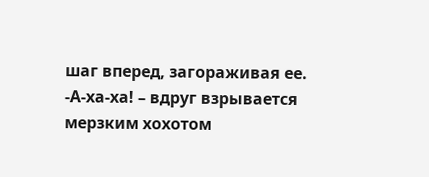шаг вперед, загораживая ее.
-А-ха-ха! – вдруг взрывается мерзким хохотом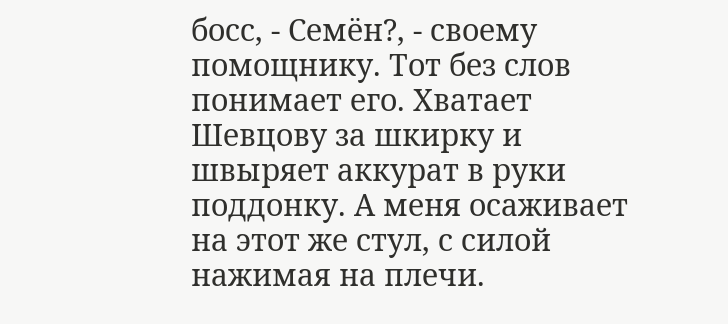босс, - Семён?, - своему помощнику. Тот без слов понимает его. Хватает Шевцову за шкирку и швыряет аккурат в руки поддонку. А меня осаживает на этот же стул, с силой нажимая на плечи.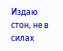Издаю стон, не в силах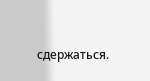сдержаться.